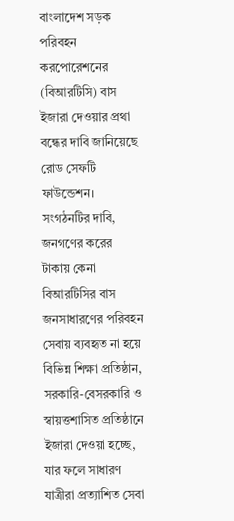বাংলাদেশ সড়ক পরিবহন করপোরেশনের (বিআরটিসি) বাস ইজারা দেওয়ার প্রথা বন্ধের দাবি জানিয়েছে রোড সেফটি ফাউন্ডেশন। সংগঠনটির দাবি, জনগণের করের টাকায় কেনা বিআরটিসির বাস জনসাধারণের পরিবহন সেবায় ব্যবহৃত না হয়ে বিভিন্ন শিক্ষা প্রতিষ্ঠান, সরকারি-বেসরকারি ও স্বায়ত্তশাসিত প্রতিষ্ঠানে ইজারা দেওয়া হচ্ছে, যার ফলে সাধারণ যাত্রীরা প্রত্যাশিত সেবা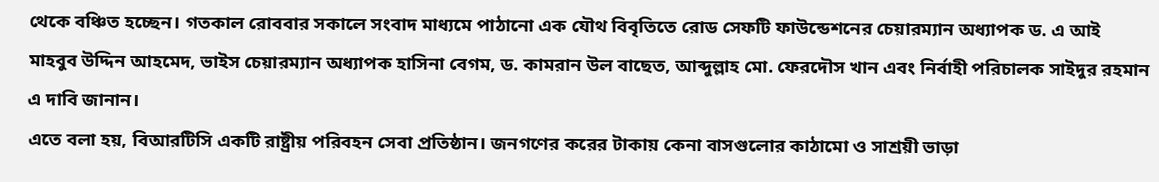থেকে বঞ্চিত হচ্ছেন। গতকাল রোববার সকালে সংবাদ মাধ্যমে পাঠানো এক যৌথ বিবৃতিতে রোড সেফটি ফাউন্ডেশনের চেয়ারম্যান অধ্যাপক ড. এ আই মাহবুব উদ্দিন আহমেদ, ভাইস চেয়ারম্যান অধ্যাপক হাসিনা বেগম, ড. কামরান উল বাছেত, আব্দুল্লাহ মো. ফেরদৌস খান এবং নির্বাহী পরিচালক সাইদুর রহমান এ দাবি জানান।
এতে বলা হয়, বিআরটিসি একটি রাষ্ট্রীয় পরিবহন সেবা প্রতিষ্ঠান। জনগণের করের টাকায় কেনা বাসগুলোর কাঠামো ও সাশ্রয়ী ভাড়া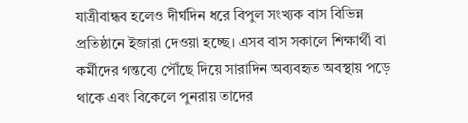যাত্রীবান্ধব হলেও দীর্ঘদিন ধরে বিপুল সংখ্যক বাস বিভিন্ন প্রতিষ্ঠানে ইজারা দেওয়া হচ্ছে। এসব বাস সকালে শিক্ষার্থী বা কর্মীদের গন্তব্যে পৌঁছে দিয়ে সারাদিন অব্যবহৃত অবস্থায় পড়ে থাকে এবং বিকেলে পুনরায় তাদের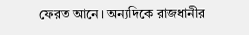ফেরত আনে। অন্যদিকে রাজধানীর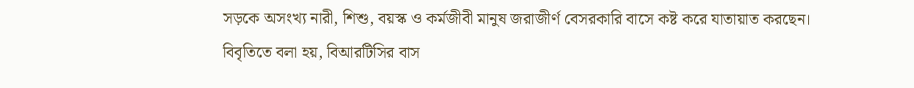সড়কে অসংখ্য নারী, শিশু, বয়স্ক ও কর্মজীবী মানুষ জরাজীর্ণ বেসরকারি বাসে কষ্ট করে যাতায়াত করছেন।
বিবৃতিতে বলা হয়, বিআরটিসির বাস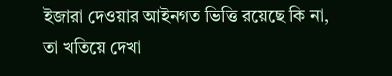ইজারা দেওয়ার আইনগত ভিত্তি রয়েছে কি না, তা খতিয়ে দেখা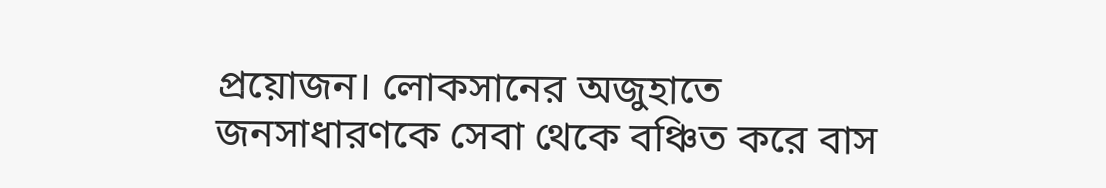প্রয়োজন। লোকসানের অজুহাতে জনসাধারণকে সেবা থেকে বঞ্চিত করে বাস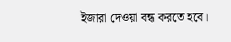ইজারা দেওয়া বন্ধ করতে হবে।